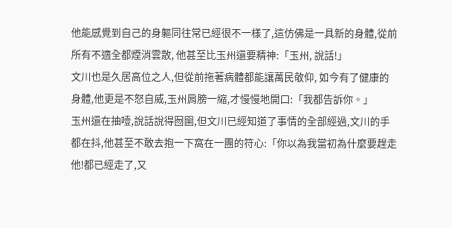他能感覺到自己的身軀同往常已經很不一樣了,這仿佛是一具新的身體,從前所有不適全都煙消雲散, 他甚至比玉州還要精神:「玉州, 說話!」
文川也是久居高位之人,但從前拖著病體都能讓萬民敬仰, 如今有了健康的身體,他更是不怒自威,玉州肩膀一縮,才慢慢地開口:「我都告訴你。」
玉州還在抽噎,說話說得囫圇,但文川已經知道了事情的全部經過,文川的手都在抖,他甚至不敢去抱一下窩在一團的符心:「你以為我當初為什麼要趕走他!都已經走了,又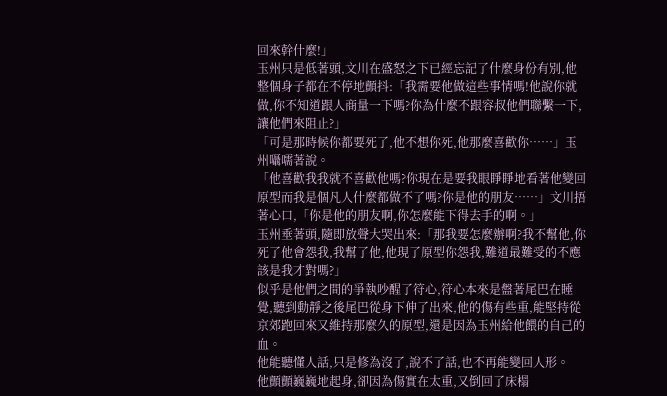回來幹什麼!」
玉州只是低著頭,文川在盛怒之下已經忘記了什麼身份有別,他整個身子都在不停地顫抖:「我需要他做這些事情嗎!他說你就做,你不知道跟人商量一下嗎?你為什麼不跟容叔他們聯繫一下,讓他們來阻止?」
「可是那時候你都要死了,他不想你死,他那麼喜歡你……」玉州囁嚅著說。
「他喜歡我我就不喜歡他嗎?你現在是要我眼睜睜地看著他變回原型而我是個凡人什麼都做不了嗎?你是他的朋友……」文川捂著心口,「你是他的朋友啊,你怎麼能下得去手的啊。」
玉州垂著頭,隨即放聲大哭出來:「那我要怎麼辦啊?我不幫他,你死了他會怨我,我幫了他,他現了原型你怨我,難道最難受的不應該是我才對嗎?」
似乎是他們之間的爭執吵醒了符心,符心本來是盤著尾巴在睡覺,聽到動靜之後尾巴從身下伸了出來,他的傷有些重,能堅持從京郊跑回來又維持那麼久的原型,還是因為玉州給他餵的自己的血。
他能聽懂人話,只是修為沒了,說不了話,也不再能變回人形。
他顫顫巍巍地起身,卻因為傷實在太重,又倒回了床榻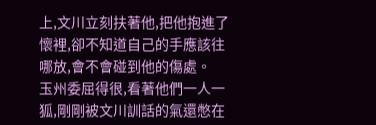上,文川立刻扶著他,把他抱進了懷裡,卻不知道自己的手應該往哪放,會不會碰到他的傷處。
玉州委屈得很,看著他們一人一狐,剛剛被文川訓話的氣還憋在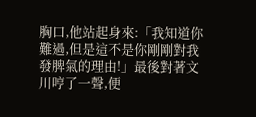胸口,他站起身來:「我知道你難過,但是這不是你剛剛對我發脾氣的理由!」最後對著文川哼了一聲,便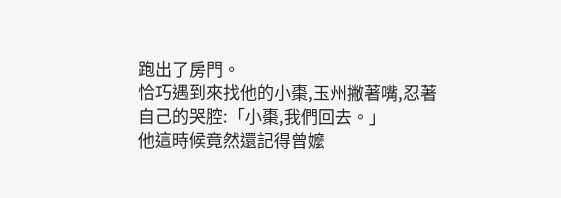跑出了房門。
恰巧遇到來找他的小棗,玉州撇著嘴,忍著自己的哭腔:「小棗,我們回去。」
他這時候竟然還記得曾嬤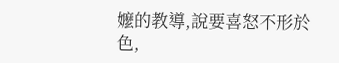嬤的教導,說要喜怒不形於色,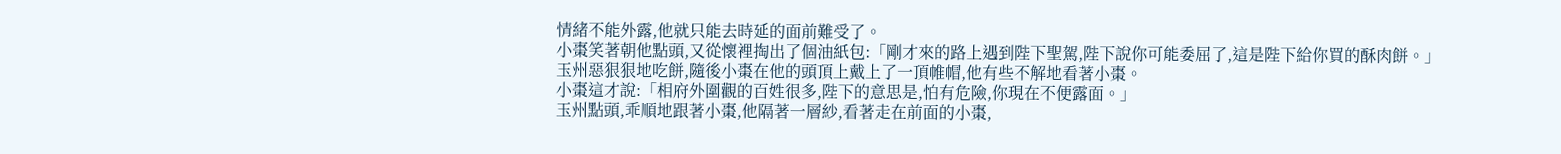情緒不能外露,他就只能去時延的面前難受了。
小棗笑著朝他點頭,又從懷裡掏出了個油紙包:「剛才來的路上遇到陛下聖駕,陛下說你可能委屈了,這是陛下給你買的酥肉餅。」
玉州惡狠狠地吃餅,隨後小棗在他的頭頂上戴上了一頂帷帽,他有些不解地看著小棗。
小棗這才說:「相府外圍觀的百姓很多,陛下的意思是,怕有危險,你現在不便露面。」
玉州點頭,乖順地跟著小棗,他隔著一層紗,看著走在前面的小棗,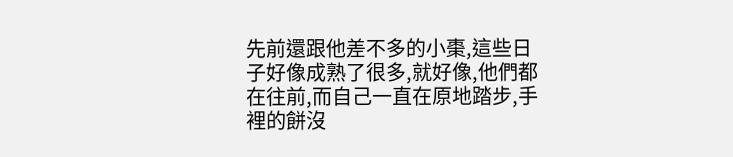先前還跟他差不多的小棗,這些日子好像成熟了很多,就好像,他們都在往前,而自己一直在原地踏步,手裡的餅沒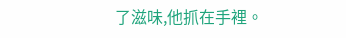了滋味,他抓在手裡。